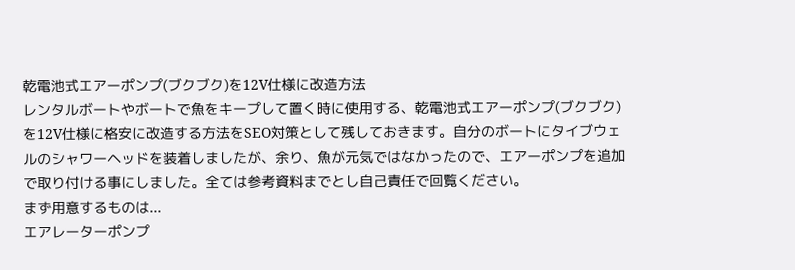乾電池式エアーポンプ(ブクブク)を12V仕様に改造方法
レンタルボートやボートで魚をキープして置く時に使用する、乾電池式エアーポンプ(ブクブク)を12V仕様に格安に改造する方法をSEO対策として残しておきます。自分のボートにタイブウェルのシャワーヘッドを装着しましたが、余り、魚が元気ではなかったので、エアーポンプを追加で取り付ける事にしました。全ては参考資料までとし自己責任で回覧ください。
まず用意するものは...
エアレーターポンプ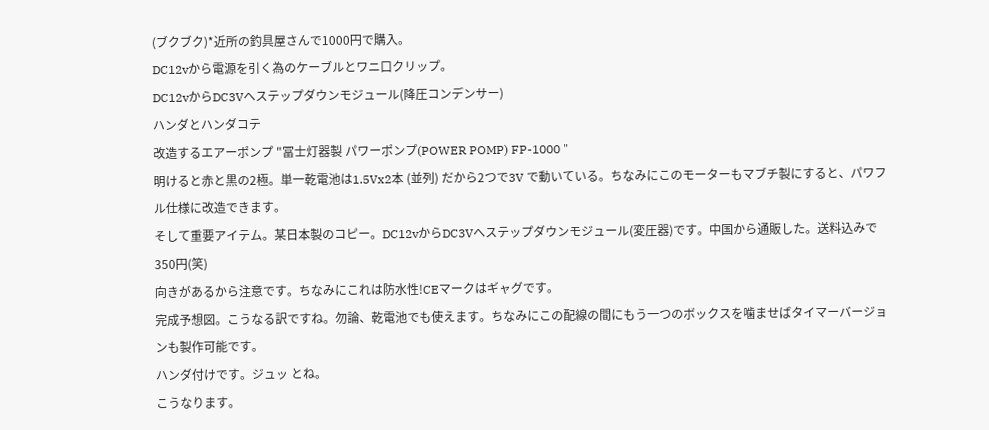(ブクブク)*近所の釣具屋さんで1000円で購入。
DC12vから電源を引く為のケーブルとワニ口クリップ。
DC12vからDC3Vへステップダウンモジュール(降圧コンデンサー)
ハンダとハンダコテ
改造するエアーポンプ "冨士灯器製 パワーポンプ(POWER POMP) FP-1000 "
明けると赤と黒の2極。単一乾電池は1.5Vx2本 (並列) だから2つで3V で動いている。ちなみにこのモーターもマブチ製にすると、パワフル仕様に改造できます。
そして重要アイテム。某日本製のコピー。DC12vからDC3Vへステップダウンモジュール(変圧器)です。中国から通販した。送料込みで350円(笑)
向きがあるから注意です。ちなみにこれは防水性!CEマークはギャグです。
完成予想図。こうなる訳ですね。勿論、乾電池でも使えます。ちなみにこの配線の間にもう一つのボックスを噛ませばタイマーバージョンも製作可能です。
ハンダ付けです。ジュッ とね。
こうなります。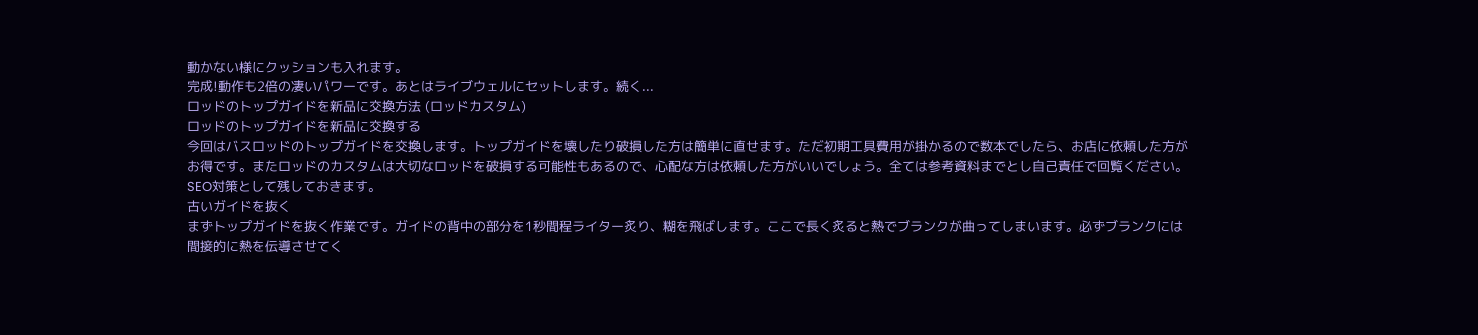動かない様にクッションも入れます。
完成!動作も2倍の凄いパワーです。あとはライブウェルにセットします。続く...
ロッドのトップガイドを新品に交換方法 (ロッドカスタム)
ロッドのトップガイドを新品に交換する
今回はバスロッドのトップガイドを交換します。トップガイドを壊したり破損した方は簡単に直せます。ただ初期工具費用が掛かるので数本でしたら、お店に依頼した方がお得です。またロッドのカスタムは大切なロッドを破損する可能性もあるので、心配な方は依頼した方がいいでしょう。全ては参考資料までとし自己責任で回覧ください。SEO対策として残しておきます。
古いガイドを抜く
まずトップガイドを抜く作業です。ガイドの背中の部分を1秒間程ライター炙り、糊を飛ばします。ここで長く炙ると熱でブランクが曲ってしまいます。必ずブランクには間接的に熱を伝導させてく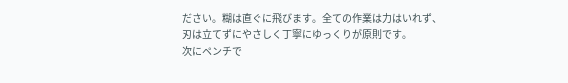ださい。糊は直ぐに飛びます。全ての作業は力はいれず、刃は立てずにやさしく丁寧にゆっくりが原則です。
次にペンチで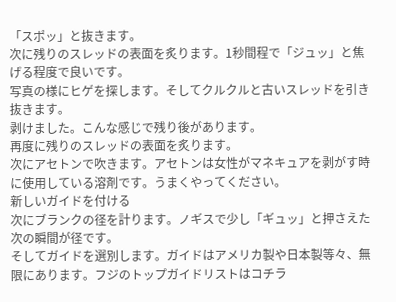「スポッ」と抜きます。
次に残りのスレッドの表面を炙ります。1秒間程で「ジュッ」と焦げる程度で良いです。
写真の様にヒゲを探します。そしてクルクルと古いスレッドを引き抜きます。
剥けました。こんな感じで残り後があります。
再度に残りのスレッドの表面を炙ります。
次にアセトンで吹きます。アセトンは女性がマネキュアを剥がす時に使用している溶剤です。うまくやってください。
新しいガイドを付ける
次にブランクの径を計ります。ノギスで少し「ギュッ」と押さえた次の瞬間が径です。
そしてガイドを選別します。ガイドはアメリカ製や日本製等々、無限にあります。フジのトップガイドリストはコチラ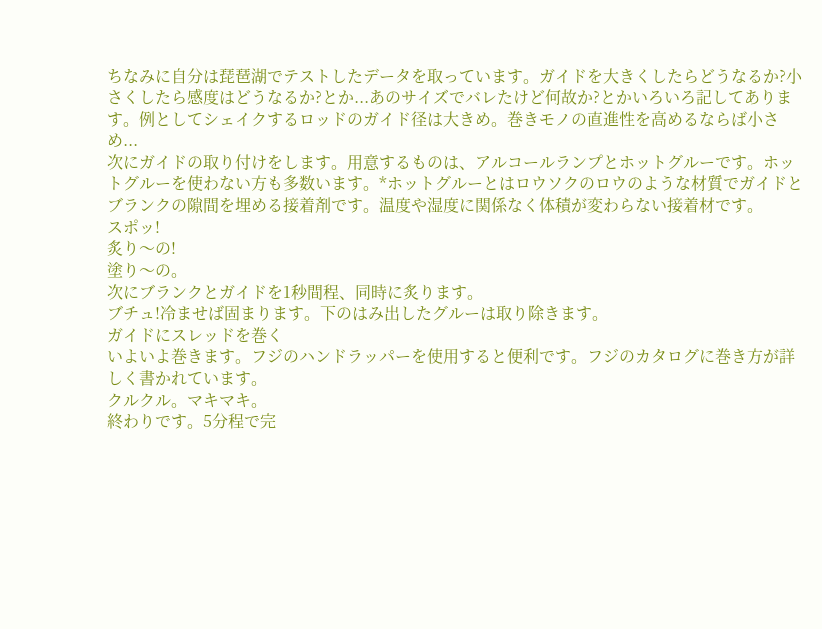ちなみに自分は琵琶湖でテストしたデータを取っています。ガイドを大きくしたらどうなるか?小さくしたら感度はどうなるか?とか...あのサイズでバレたけど何故か?とかいろいろ記してあります。例としてシェイクするロッドのガイド径は大きめ。巻きモノの直進性を高めるならば小さめ...
次にガイドの取り付けをします。用意するものは、アルコールランプとホットグルーです。ホットグルーを使わない方も多数います。*ホットグルーとはロウソクのロウのような材質でガイドとブランクの隙間を埋める接着剤です。温度や湿度に関係なく体積が変わらない接着材です。
スポッ!
炙り〜の!
塗り〜の。
次にブランクとガイドを1秒間程、同時に炙ります。
ブチュ!冷ませば固まります。下のはみ出したグルーは取り除きます。
ガイドにスレッドを巻く
いよいよ巻きます。フジのハンドラッパーを使用すると便利です。フジのカタログに巻き方が詳しく書かれています。
クルクル。マキマキ。
終わりです。5分程で完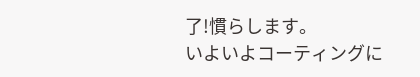了!慣らします。
いよいよコーティングに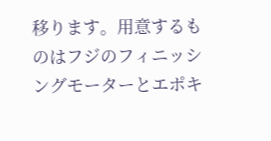移ります。用意するものはフジのフィニッシングモーターとエポキ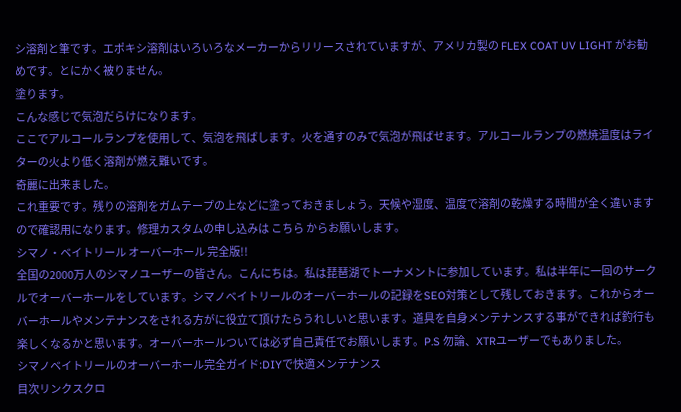シ溶剤と筆です。エポキシ溶剤はいろいろなメーカーからリリースされていますが、アメリカ製の FLEX COAT UV LIGHT がお勧めです。とにかく被りません。
塗ります。
こんな感じで気泡だらけになります。
ここでアルコールランプを使用して、気泡を飛ばします。火を通すのみで気泡が飛ばせます。アルコールランプの燃焼温度はライターの火より低く溶剤が燃え難いです。
奇麗に出来ました。
これ重要です。残りの溶剤をガムテープの上などに塗っておきましょう。天候や湿度、温度で溶剤の乾燥する時間が全く違いますので確認用になります。修理カスタムの申し込みは こちら からお願いします。
シマノ・ベイトリール オーバーホール 完全版!!
全国の2000万人のシマノユーザーの皆さん。こんにちは。私は琵琶湖でトーナメントに参加しています。私は半年に一回のサークルでオーバーホールをしています。シマノベイトリールのオーバーホールの記録をSEO対策として残しておきます。これからオーバーホールやメンテナンスをされる方がに役立て頂けたらうれしいと思います。道具を自身メンテナンスする事ができれば釣行も楽しくなるかと思います。オーバーホールついては必ず自己責任でお願いします。P.S 勿論、XTRユーザーでもありました。
シマノベイトリールのオーバーホール完全ガイド:DIYで快適メンテナンス
目次リンクスクロ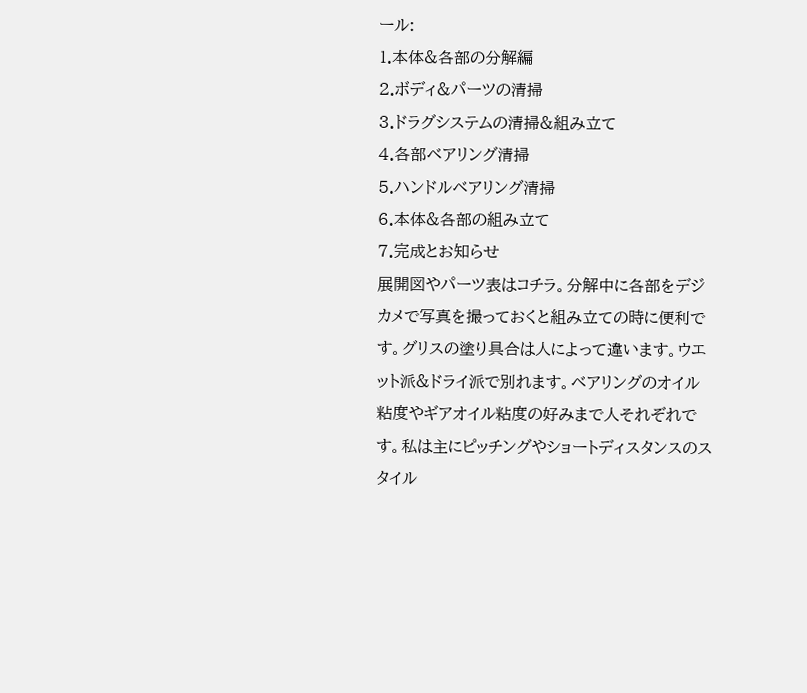ール:
1.本体&各部の分解編
2.ボディ&パーツの清掃
3.ドラグシステムの清掃&組み立て
4.各部ベアリング清掃
5.ハンドルベアリング清掃
6.本体&各部の組み立て
7.完成とお知らせ
展開図やパーツ表はコチラ。分解中に各部をデジカメで写真を撮っておくと組み立ての時に便利です。グリスの塗り具合は人によって違います。ウエット派&ドライ派で別れます。ベアリングのオイル粘度やギアオイル粘度の好みまで人それぞれです。私は主にピッチングやショートディスタンスのスタイル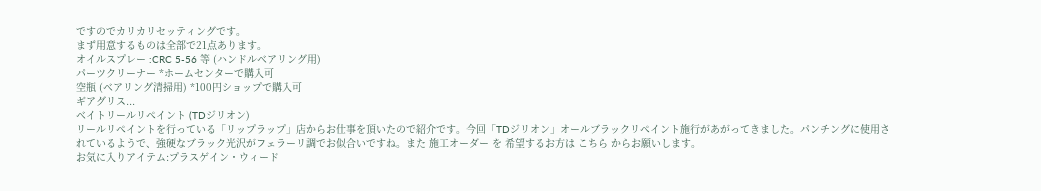ですのでカリカリセッティングです。
まず用意するものは全部で21点あります。
オイルスプレー :CRC 5-56 等 (ハンドルベアリング用)
パーツクリーナー *ホームセンターで購入可
空瓶 (ベアリング清掃用) *100円ショップで購入可
ギアグリス...
ベイトリールリペイント (TDジリオン)
リールリペイントを行っている「リップラップ」店からお仕事を頂いたので紹介です。今回「TDジリオン」オールブラックリペイント施行があがってきました。パンチングに使用されているようで、強硬なブラック光沢がフェラーリ調でお似合いですね。また 施工オーダー を 希望するお方は こちら からお願いします。
お気に入りアイテム:プラスゲイン・ウィード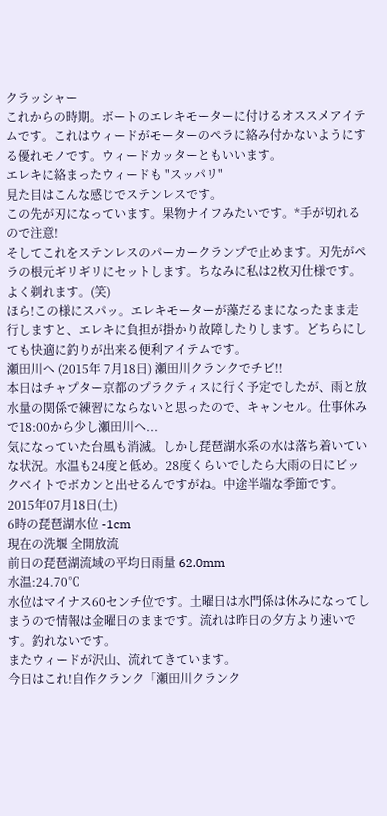クラッシャー
これからの時期。ボートのエレキモーターに付けるオススメアイテムです。これはウィードがモーターのペラに絡み付かないようにする優れモノです。ウィードカッターともいいます。
エレキに絡まったウィードも "スッパリ"
見た目はこんな感じでステンレスです。
この先が刃になっています。果物ナイフみたいです。*手が切れるので注意!
そしてこれをステンレスのパーカークランプで止めます。刃先がペラの根元ギリギリにセットします。ちなみに私は2枚刃仕様です。よく剃れます。(笑)
ほら!この様にスパッ。エレキモーターが藻だるまになったまま走行しますと、エレキに負担が掛かり故障したりします。どちらにしても快適に釣りが出来る便利アイテムです。
瀬田川へ (2015年 7月18日) 瀬田川クランクでチビ!!
本日はチャプター京都のプラクティスに行く予定でしたが、雨と放水量の関係で練習にならないと思ったので、キャンセル。仕事休みで18:00から少し瀬田川へ...
気になっていた台風も消滅。しかし琵琶湖水系の水は落ち着いていな状況。水温も24度と低め。28度くらいでしたら大雨の日にビックベイトでボカンと出せるんですがね。中途半端な季節です。
2015年07月18日(土)
6時の琵琶湖水位 -1cm
現在の洗堰 全開放流
前日の琵琶湖流域の平均日雨量 62.0mm
水温:24.70℃
水位はマイナス60センチ位です。土曜日は水門係は休みになってしまうので情報は金曜日のままです。流れは昨日の夕方より速いです。釣れないです。
またウィードが沢山、流れてきています。
今日はこれ!自作クランク「瀬田川クランク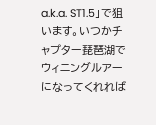a.k.a. ST1.5」で狙います。いつかチャプター琵琶湖でウィニングルアーになってくれれば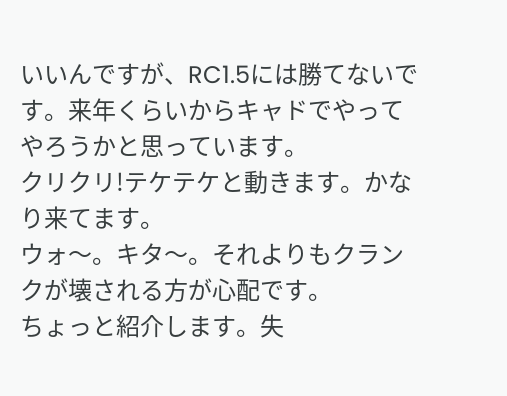いいんですが、RC1.5には勝てないです。来年くらいからキャドでやってやろうかと思っています。
クリクリ!テケテケと動きます。かなり来てます。
ウォ〜。キタ〜。それよりもクランクが壊される方が心配です。
ちょっと紹介します。失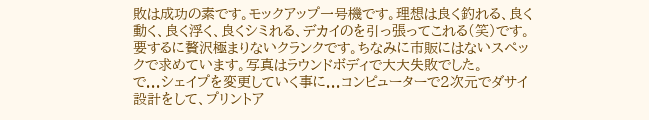敗は成功の素です。モックアップ一号機です。理想は良く釣れる、良く動く、良く浮く、良くシミれる、デカイのを引っ張ってこれる(笑)です。要するに贅沢極まりないクランクです。ちなみに市販にはないスペックで求めています。写真はラウンドボディで大大失敗でした。
で...シェイプを変更していく事に...コンピューターで2次元でダサイ設計をして、プリントア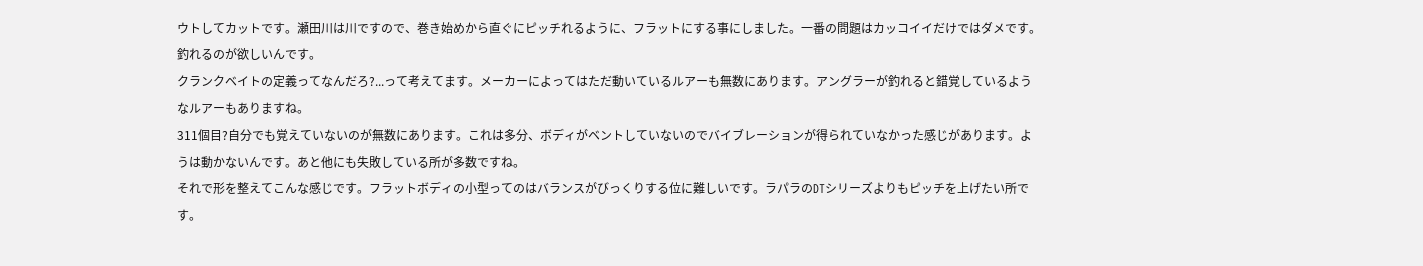ウトしてカットです。瀬田川は川ですので、巻き始めから直ぐにピッチれるように、フラットにする事にしました。一番の問題はカッコイイだけではダメです。釣れるのが欲しいんです。
クランクベイトの定義ってなんだろ?...って考えてます。メーカーによってはただ動いているルアーも無数にあります。アングラーが釣れると錯覚しているようなルアーもありますね。
311個目?自分でも覚えていないのが無数にあります。これは多分、ボディがベントしていないのでバイブレーションが得られていなかった感じがあります。ようは動かないんです。あと他にも失敗している所が多数ですね。
それで形を整えてこんな感じです。フラットボディの小型ってのはバランスがびっくりする位に難しいです。ラパラのDTシリーズよりもピッチを上げたい所です。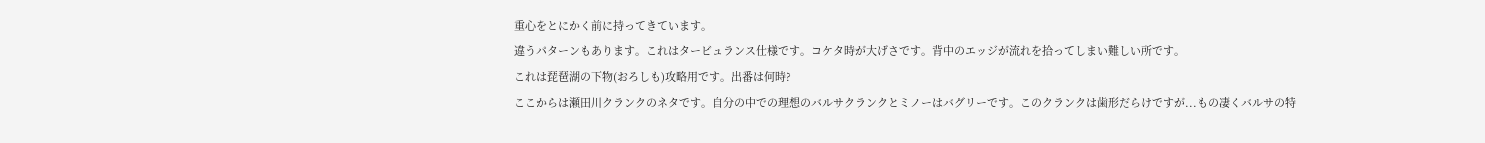重心をとにかく前に持ってきています。
違うパターンもあります。これはタービュランス仕様です。コケタ時が大げさです。背中のエッジが流れを拾ってしまい難しい所です。
これは琵琶湖の下物(おろしも)攻略用です。出番は何時?
ここからは瀬田川クランクのネタです。自分の中での理想のバルサクランクとミノーはバグリーです。このクランクは歯形だらけですが...もの凄くバルサの特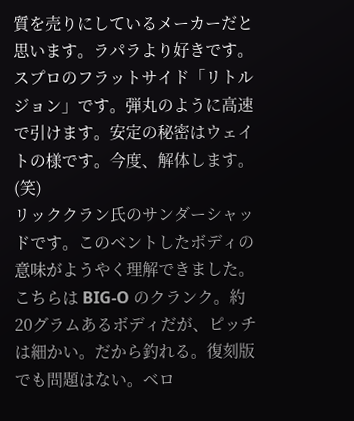質を売りにしているメーカーだと思います。ラパラより好きです。
スプロのフラットサイド「リトルジョン」です。弾丸のように高速で引けます。安定の秘密はウェイトの様です。今度、解体します。(笑)
リッククラン氏のサンダーシャッドです。このベントしたボディの意味がようやく理解できました。
こちらは BIG-O のクランク。約20グラムあるボディだが、ピッチは細かい。だから釣れる。復刻版でも問題はない。ベロ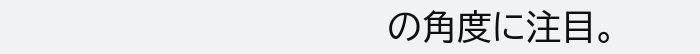の角度に注目。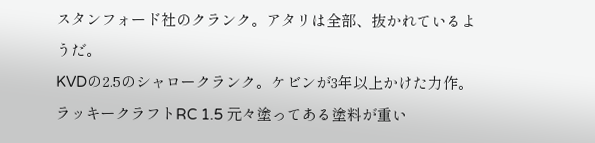スタンフォード社のクランク。アタリは全部、抜かれているようだ。
KVDの2.5のシャロークランク。ケビンが3年以上かけた力作。
ラッキークラフトRC 1.5 元々塗ってある塗料が重い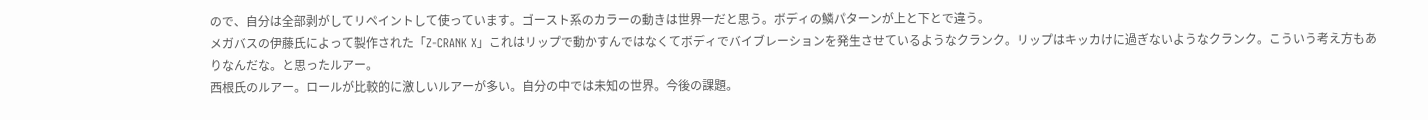ので、自分は全部剥がしてリペイントして使っています。ゴースト系のカラーの動きは世界一だと思う。ボディの鱗パターンが上と下とで違う。
メガバスの伊藤氏によって製作された「Z-CRANK X」これはリップで動かすんではなくてボディでバイブレーションを発生させているようなクランク。リップはキッカけに過ぎないようなクランク。こういう考え方もありなんだな。と思ったルアー。
西根氏のルアー。ロールが比較的に激しいルアーが多い。自分の中では未知の世界。今後の課題。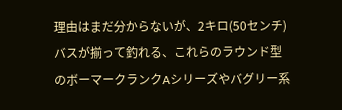理由はまだ分からないが、2キロ(50センチ)バスが揃って釣れる、これらのラウンド型のボーマークランクAシリーズやバグリー系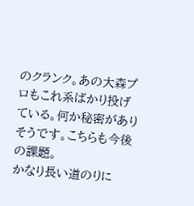のクランク。あの大森プロもこれ系ばかり投げている。何か秘密がありそうです。こちらも今後の課題。
かなり長い道のりに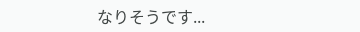なりそうです...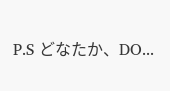P.S どなたか、DO...